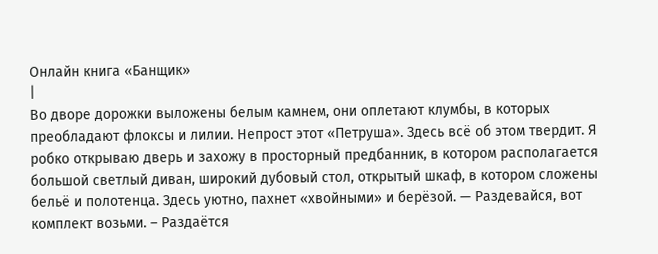Онлайн книга «Банщик»
|
Во дворе дорожки выложены белым камнем, они оплетают клумбы, в которых преобладают флоксы и лилии. Непрост этот «Петруша». Здесь всё об этом твердит. Я робко открываю дверь и захожу в просторный предбанник, в котором располагается большой светлый диван, широкий дубовый стол, открытый шкаф, в котором сложены бельё и полотенца. Здесь уютно, пахнет «хвойными» и берёзой. — Раздевайся, вот комплект возьми. – Раздаётся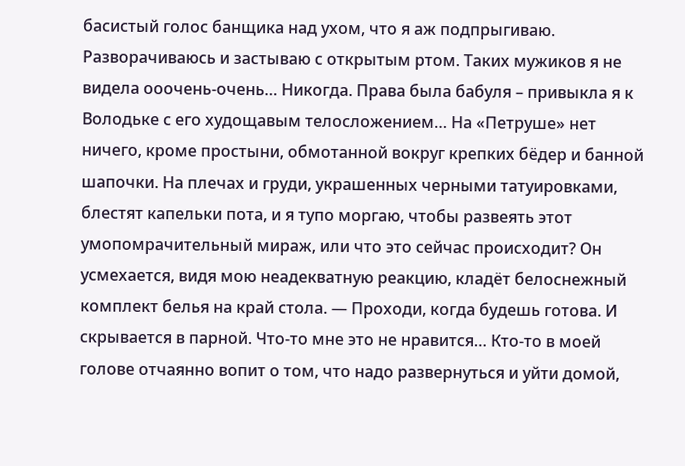басистый голос банщика над ухом, что я аж подпрыгиваю. Разворачиваюсь и застываю с открытым ртом. Таких мужиков я не видела ооочень-очень… Никогда. Права была бабуля – привыкла я к Володьке с его худощавым телосложением… На «Петруше» нет ничего, кроме простыни, обмотанной вокруг крепких бёдер и банной шапочки. На плечах и груди, украшенных черными татуировками, блестят капельки пота, и я тупо моргаю, чтобы развеять этот умопомрачительный мираж, или что это сейчас происходит? Он усмехается, видя мою неадекватную реакцию, кладёт белоснежный комплект белья на край стола. — Проходи, когда будешь готова. И скрывается в парной. Что-то мне это не нравится… Кто-то в моей голове отчаянно вопит о том, что надо развернуться и уйти домой,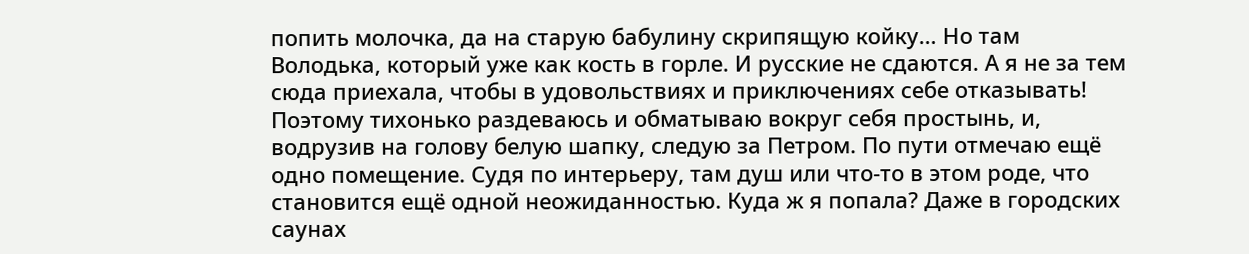попить молочка, да на старую бабулину скрипящую койку… Но там Володька, который уже как кость в горле. И русские не сдаются. А я не за тем сюда приехала, чтобы в удовольствиях и приключениях себе отказывать! Поэтому тихонько раздеваюсь и обматываю вокруг себя простынь, и, водрузив на голову белую шапку, следую за Петром. По пути отмечаю ещё одно помещение. Судя по интерьеру, там душ или что-то в этом роде, что становится ещё одной неожиданностью. Куда ж я попала? Даже в городских саунах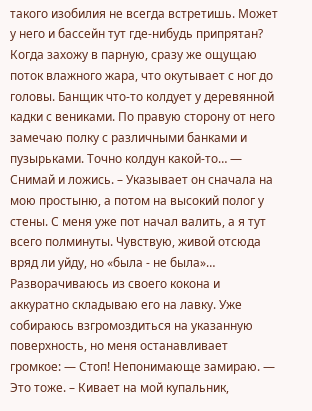такого изобилия не всегда встретишь. Может у него и бассейн тут где-нибудь припрятан? Когда захожу в парную, сразу же ощущаю поток влажного жара, что окутывает с ног до головы. Банщик что-то колдует у деревянной кадки с вениками. По правую сторону от него замечаю полку с различными банками и пузырьками. Точно колдун какой-то… — Снимай и ложись. – Указывает он сначала на мою простыню, а потом на высокий полог у стены. С меня уже пот начал валить, а я тут всего полминуты. Чувствую, живой отсюда вряд ли уйду, но «была - не была»… Разворачиваюсь из своего кокона и аккуратно складываю его на лавку. Уже собираюсь взгромоздиться на указанную поверхность, но меня останавливает громкое: — Стоп! Непонимающе замираю. — Это тоже. – Кивает на мой купальник,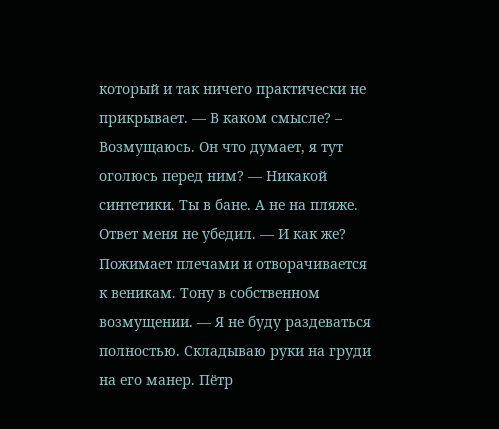который и так ничего практически не прикрывает. — В каком смысле? – Возмущаюсь. Он что думает, я тут оголюсь перед ним? — Никакой синтетики. Ты в бане. А не на пляже. Ответ меня не убедил. — И как же? Пожимает плечами и отворачивается к веникам. Тону в собственном возмущении. — Я не буду раздеваться полностью. Складываю руки на груди на его манер. Пётр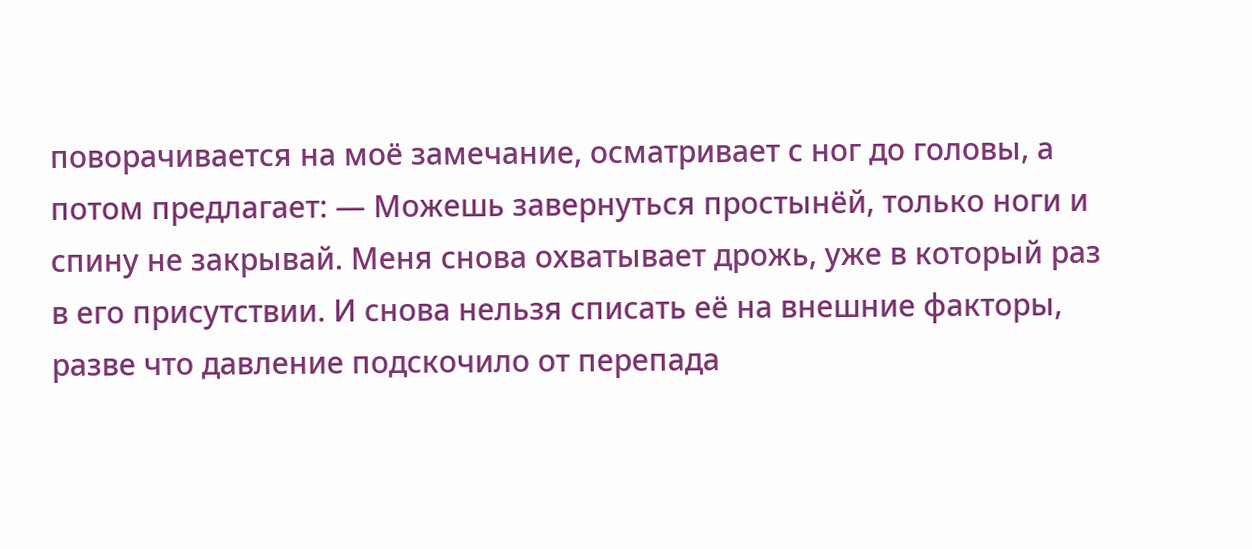поворачивается на моё замечание, осматривает с ног до головы, а потом предлагает: — Можешь завернуться простынёй, только ноги и спину не закрывай. Меня снова охватывает дрожь, уже в который раз в его присутствии. И снова нельзя списать её на внешние факторы, разве что давление подскочило от перепада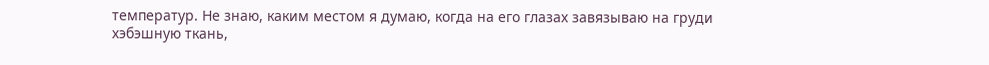температур. Не знаю, каким местом я думаю, когда на его глазах завязываю на груди хэбэшную ткань,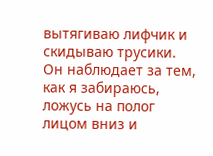вытягиваю лифчик и скидываю трусики. Он наблюдает за тем, как я забираюсь, ложусь на полог лицом вниз и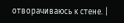отворачиваюсь к стене. |